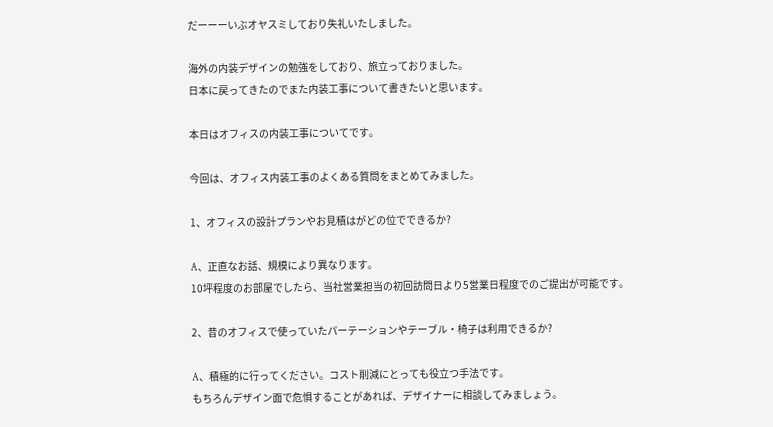だーーーいぶオヤスミしており失礼いたしました。

海外の内装デザインの勉強をしており、旅立っておりました。
日本に戻ってきたのでまた内装工事について書きたいと思います。

本日はオフィスの内装工事についてです。

今回は、オフィス内装工事のよくある質問をまとめてみました。

1、オフィスの設計プランやお見積はがどの位でできるか?

A、正直なお話、規模により異なります。
10坪程度のお部屋でしたら、当社営業担当の初回訪問日より5営業日程度でのご提出が可能です。

2、昔のオフィスで使っていたパーテーションやテーブル・椅子は利用できるか?

A、積極的に行ってください。コスト削減にとっても役立つ手法です。
もちろんデザイン面で危惧することがあれば、デザイナーに相談してみましょう。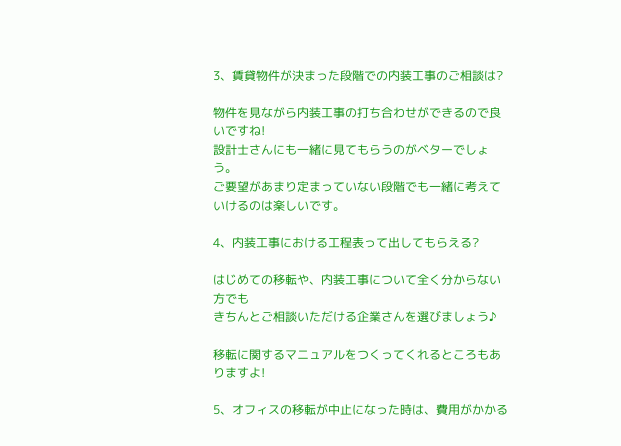3、賃貸物件が決まった段階での内装工事のご相談は?

物件を見ながら内装工事の打ち合わせができるので良いですね!
設計士さんにも一緒に見てもらうのがベターでしょう。
ご要望があまり定まっていない段階でも一緒に考えていけるのは楽しいです。

4、内装工事における工程表って出してもらえる?

はじめての移転や、内装工事について全く分からない方でも
きちんとご相談いただける企業さんを選びましょう♪

移転に関するマニュアルをつくってくれるところもありますよ!

5、オフィスの移転が中止になった時は、費用がかかる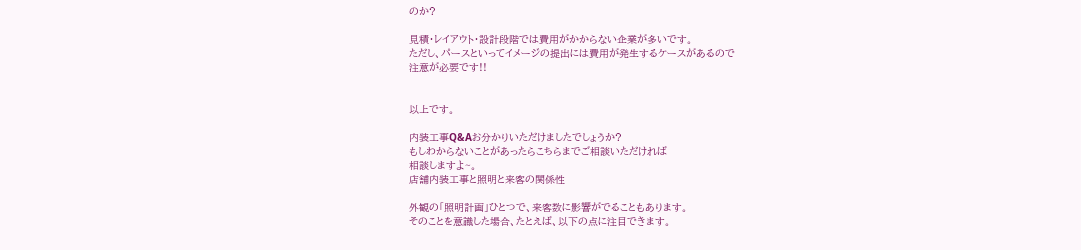のか?

見積・レイアウト・設計段階では費用がかからない企業が多いです。
ただし、パースといってイメージの提出には費用が発生するケースがあるので
注意が必要です!!


以上です。

内装工事Q&Aお分かりいただけましたでしょうか?
もしわからないことがあったらこちらまでご相談いただければ
相談しますよ~。
店舗内装工事と照明と来客の関係性

外観の「照明計画」ひとつで、来客数に影響がでることもあります。
そのことを意識した場合、たとえば、以下の点に注目できます。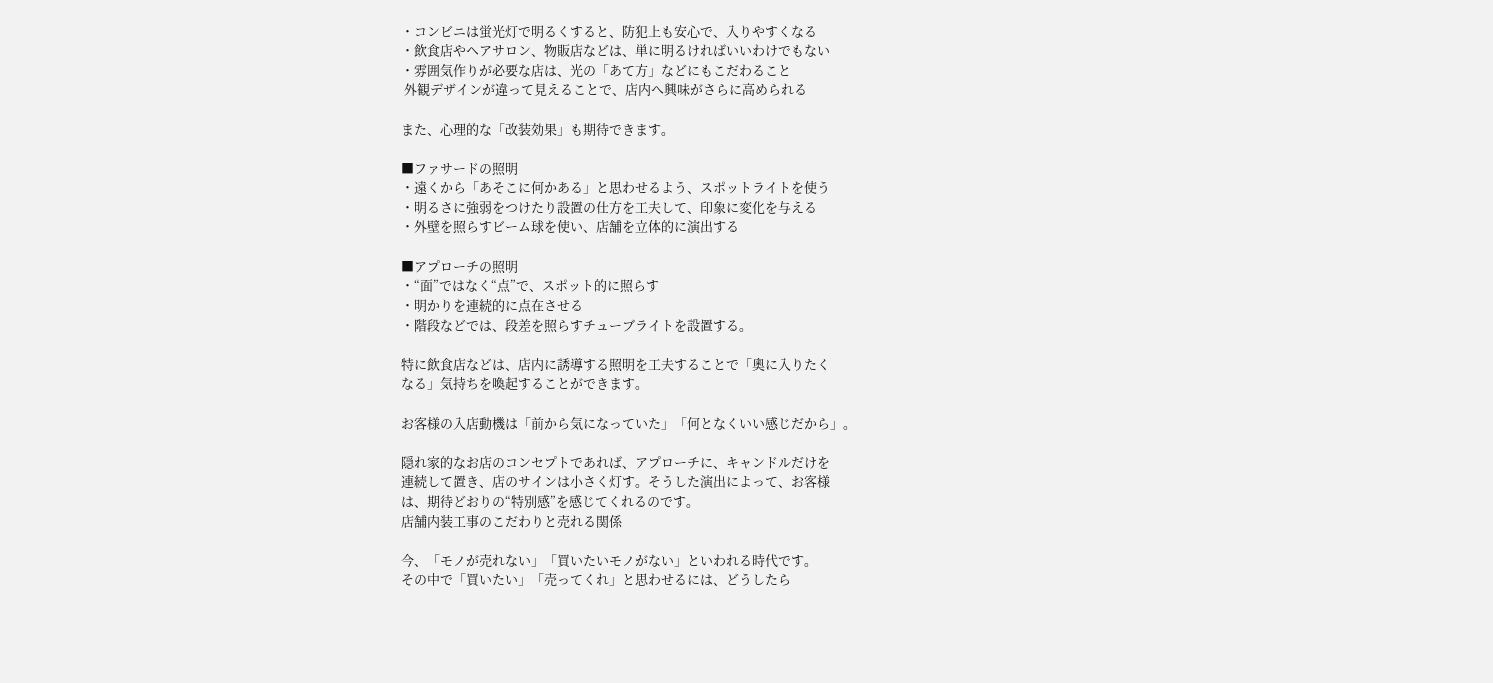・コンビニは蛍光灯で明るくすると、防犯上も安心で、入りやすくなる
・飲食店やヘアサロン、物販店などは、単に明るければいいわけでもない
・雰囲気作りが必要な店は、光の「あて方」などにもこだわること
 外観デザインが違って見えることで、店内へ興味がさらに高められる

また、心理的な「改装効果」も期待できます。

■ファサードの照明
・遠くから「あそこに何かある」と思わせるよう、スポットライトを使う
・明るさに強弱をつけたり設置の仕方を工夫して、印象に変化を与える
・外壁を照らすビーム球を使い、店舗を立体的に演出する

■アプローチの照明
・“面”ではなく“点”で、スポット的に照らす
・明かりを連続的に点在させる
・階段などでは、段差を照らすチューブライトを設置する。

特に飲食店などは、店内に誘導する照明を工夫することで「奧に入りたく
なる」気持ちを喚起することができます。

お客様の入店動機は「前から気になっていた」「何となくいい感じだから」。

隠れ家的なお店のコンセプトであれば、アプローチに、キャンドルだけを
連続して置き、店のサインは小さく灯す。そうした演出によって、お客様
は、期待どおりの“特別感”を感じてくれるのです。
店舗内装工事のこだわりと売れる関係

今、「モノが売れない」「買いたいモノがない」といわれる時代です。
その中で「買いたい」「売ってくれ」と思わせるには、どうしたら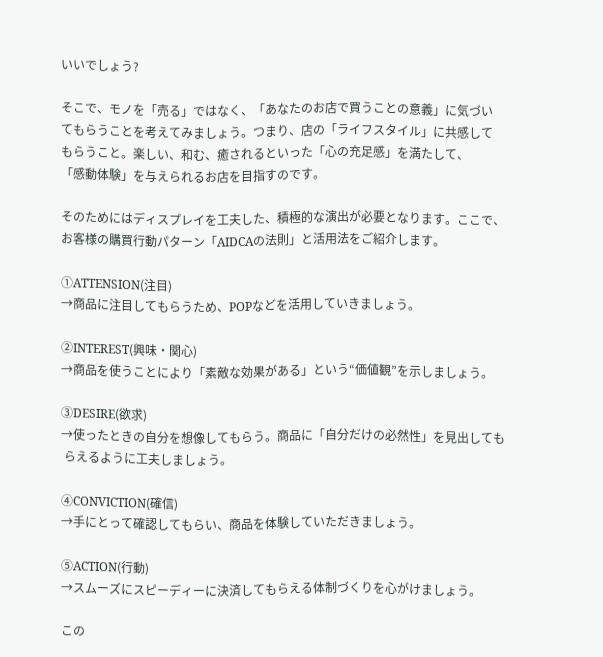いいでしょう?

そこで、モノを「売る」ではなく、「あなたのお店で買うことの意義」に気づい
てもらうことを考えてみましょう。つまり、店の「ライフスタイル」に共感して
もらうこと。楽しい、和む、癒されるといった「心の充足感」を満たして、
「感動体験」を与えられるお店を目指すのです。

そのためにはディスプレイを工夫した、積極的な演出が必要となります。ここで、
お客様の購買行動パターン「AIDCAの法則」と活用法をご紹介します。

①ATTENSION(注目)
→商品に注目してもらうため、POPなどを活用していきましょう。

②INTEREST(興味・関心)
→商品を使うことにより「素敵な効果がある」という“価値観”を示しましょう。

③DESIRE(欲求)
→使ったときの自分を想像してもらう。商品に「自分だけの必然性」を見出しても
 らえるように工夫しましょう。

④CONVICTION(確信)
→手にとって確認してもらい、商品を体験していただきましょう。

⑤ACTION(行動)
→スムーズにスピーディーに決済してもらえる体制づくりを心がけましょう。

この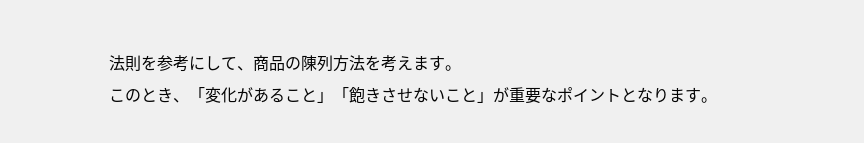法則を参考にして、商品の陳列方法を考えます。
このとき、「変化があること」「飽きさせないこと」が重要なポイントとなります。